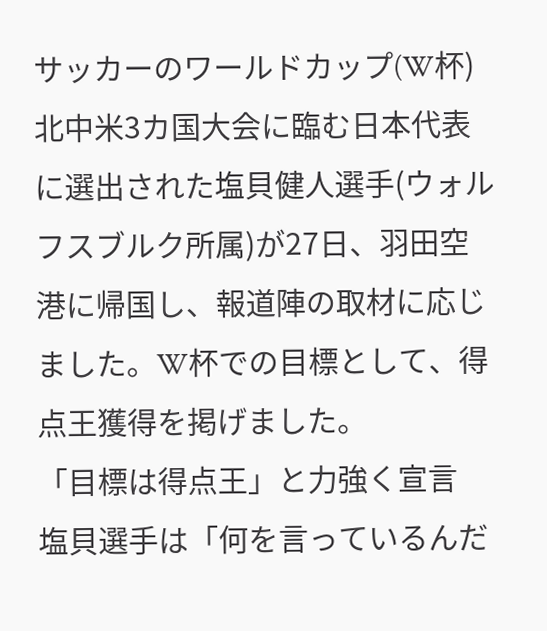サッカーのワールドカップ(W杯)北中米3カ国大会に臨む日本代表に選出された塩貝健人選手(ウォルフスブルク所属)が27日、羽田空港に帰国し、報道陣の取材に応じました。W杯での目標として、得点王獲得を掲げました。
「目標は得点王」と力強く宣言
塩貝選手は「何を言っているんだ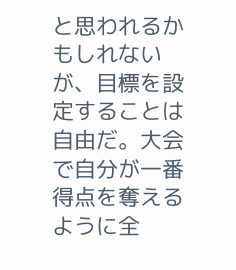と思われるかもしれないが、目標を設定することは自由だ。大会で自分が一番得点を奪えるように全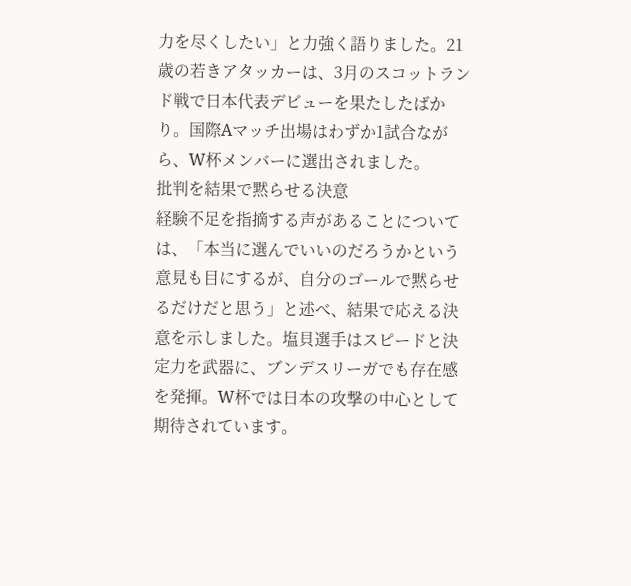力を尽くしたい」と力強く語りました。21歳の若きアタッカーは、3月のスコットランド戦で日本代表デビューを果たしたばかり。国際Aマッチ出場はわずか1試合ながら、W杯メンバーに選出されました。
批判を結果で黙らせる決意
経験不足を指摘する声があることについては、「本当に選んでいいのだろうかという意見も目にするが、自分のゴールで黙らせるだけだと思う」と述べ、結果で応える決意を示しました。塩貝選手はスピードと決定力を武器に、ブンデスリーガでも存在感を発揮。W杯では日本の攻撃の中心として期待されています。